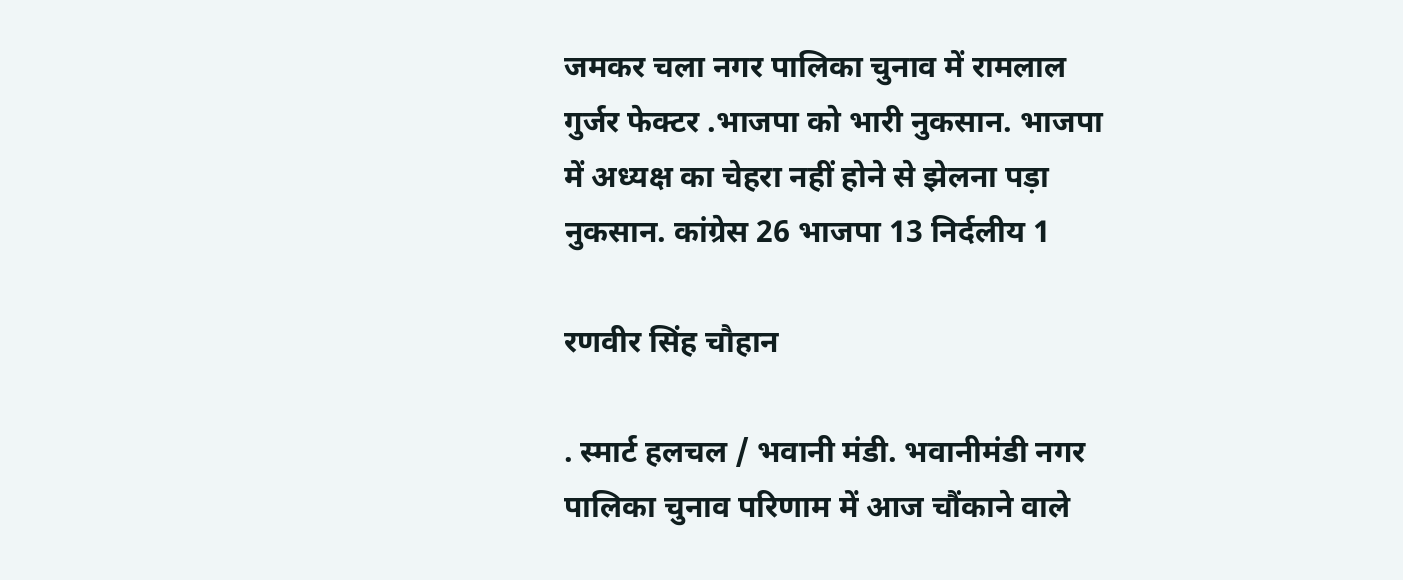जमकर चला नगर पालिका चुनाव में रामलाल गुर्जर फेक्टर .भाजपा को भारी नुकसान. भाजपा में अध्यक्ष का चेहरा नहीं होने से झेलना पड़ा नुकसान. कांग्रेस 26 भाजपा 13 निर्दलीय 1

रणवीर सिंह चौहान

. स्मार्ट हलचल / भवानी मंडी. भवानीमंडी नगर पालिका चुनाव परिणाम में आज चौंकाने वाले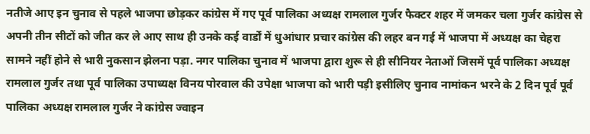नतीजे आए इन चुनाव से पहले भाजपा छोड़कर कांग्रेस में गए पूर्व पालिका अध्यक्ष रामलाल गुर्जर फैक्टर शहर में जमकर चला गुर्जर कांग्रेस से अपनी तीन सीटों को जीत कर ले आए साथ ही उनके कई वार्डों में धुआंधार प्रचार कांग्रेस की लहर बन गई में भाजपा में अध्यक्ष का चेहरा सामने नहीं होने से भारी नुकसान झेलना पड़ा. नगर पालिका चुनाव में भाजपा द्वारा शुरू से ही सीनियर नेताओं जिसमें पूर्व पालिका अध्यक्ष रामलाल गुर्जर तथा पूर्व पालिका उपाध्यक्ष विनय पोरवाल की उपेक्षा भाजपा को भारी पड़ी इसीलिए चुनाव नामांकन भरने के 2 दिन पूर्व पूर्व पालिका अध्यक्ष रामलाल गुर्जर ने कांग्रेस ज्वाइन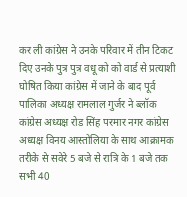कर ली कांग्रेस ने उनके परिवार में तीन टिकट दिए उनके पुत्र पुत्र वधू को को वार्ड से प्रत्याशी घोषित किया कांग्रेस में जाने के बाद पूर्व पालिका अध्यक्ष रामलाल गुर्जर ने ब्लॉक कांग्रेस अध्यक्ष रोड सिंह परमार नगर कांग्रेस अध्यक्ष विनय आस्तोलिया के साथ आक्रामक तरीके से सवेरे 5 बजे से रात्रि के 1 बजे तक सभी 40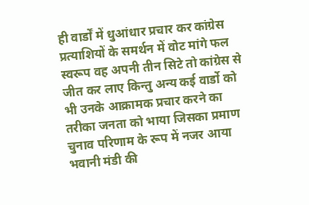ही वार्डों में धुआंधार प्रचार कर कांग्रेस प्रत्याशियों के समर्थन में वोट मांगे फल स्वरूप वह अपनी तीन सिटे तो कांग्रेस से जीत कर लाए किन्तु अन्य कई वार्डो को भी उनके आक्रामक प्रचार करने का तरीका जनता को भाया जिसका प्रमाण चुनाव परिणाम के रूप में नजर आया भवानी मंडी की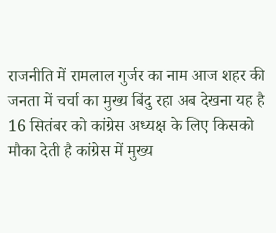राजनीति में रामलाल गुर्जर का नाम आज शहर की जनता में चर्चा का मुख्य बिंदु रहा अब देखना यह है 16 सितंबर को कांग्रेस अध्यक्ष के लिए किसको मौका देती है कांग्रेस में मुख्य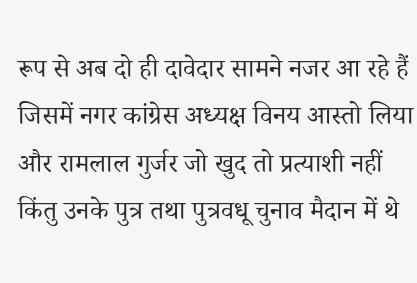रूप से अब दो ही दावेदार सामने नजर आ रहे हैं जिसमें नगर कांग्रेस अध्यक्ष विनय आस्तो लिया और रामलाल गुर्जर जो खुद तो प्रत्याशी नहीं किंतु उनके पुत्र तथा पुत्रवधू चुनाव मैदान में थे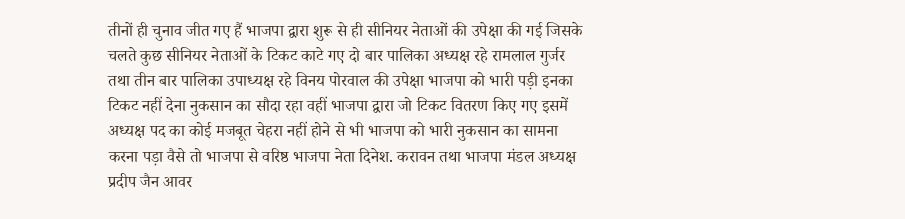तीनों ही चुनाव जीत गए हैं भाजपा द्वारा शुरू से ही सीनियर नेताओं की उपेक्षा की गई जिसके चलते कुछ सीनियर नेताओं के टिकट काटे गए दो बार पालिका अध्यक्ष रहे रामलाल गुर्जर तथा तीन बार पालिका उपाध्यक्ष रहे विनय पोरवाल की उपेक्षा भाजपा को भारी पड़ी इनका टिकट नहीं देना नुकसान का सौदा रहा वहीं भाजपा द्वारा जो टिकट वितरण किए गए इसमें अध्यक्ष पद का कोई मजबूत चेहरा नहीं होने से भी भाजपा को भारी नुकसान का सामना करना पड़ा वैसे तो भाजपा से वरिष्ठ भाजपा नेता दिनेश. करावन तथा भाजपा मंडल अध्यक्ष प्रदीप जैन आवर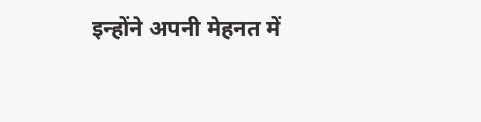इन्होंने अपनी मेहनत में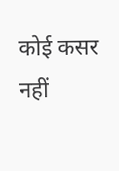कोई कसर नहीं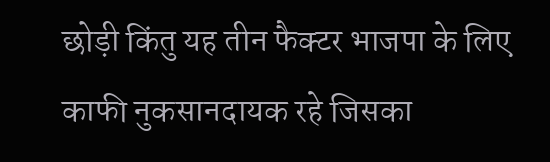छोड़ी किंतु यह तीन फैक्टर भाजपा के लिए काफी नुकसानदायक रहे जिसका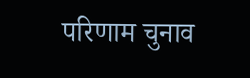परिणाम चुनाव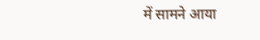में सामने आया